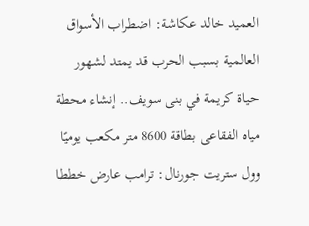العميد خالد عكاشة: اضطراب الأسواق العالمية بسبب الحرب قد يمتد لشهور    حياة كريمة في بنى سويف.. إنشاء محطة مياه الفقاعى بطاقة 8600 متر مكعب يوميًا    وول ستريت جورنال: ترامب عارض خططا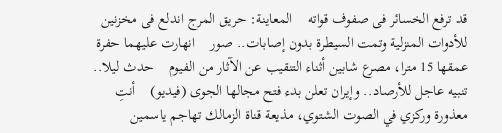قد ترفع الخسائر فى صفوف قواته    المعاينة: حريق المرج اندلع فى مخزنين للأدوات المنزلية وتمت السيطرة بدون إصابات.. صور    انهارت عليهما حفرة عمقها 15 مترا، مصرع شابين أثناء التنقيب عن الآثار من الفيوم    حدث ليلا.. تنبيه عاجل للأرصاد.. وإيران تعلن بدء فتح مجالها الجوى (فيديو)    أنتِ معذورة وركزي في الصوت الشتوي، مذيعة قناة الزمالك تهاجم ياسمين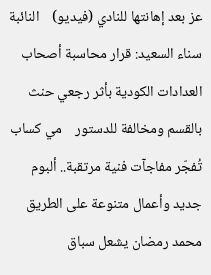عز بعد إهانتها للنادي (فيديو)    النائبة سناء السعيد: قرار محاسبة أصحاب العدادات الكودية بأثر رجعي حنث بالقسم ومخالفة للدستور    مي كساب تُفجّر مفاجآت فنية مرتقبة.. ألبوم جديد وأعمال متنوعة على الطريق    محمد رمضان يشعل سباق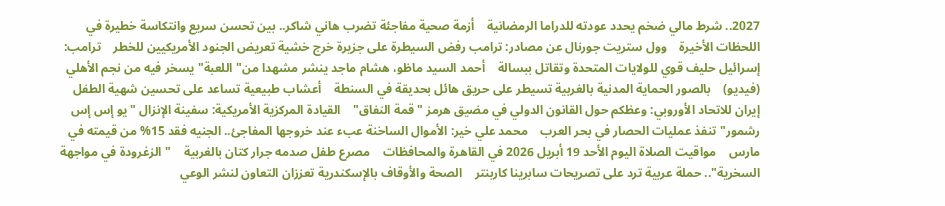2027.. شرط مالي ضخم يحدد عودته للدراما الرمضانية    أزمة صحية مفاجئة تضرب هاني شاكر.. بين تحسن سريع وانتكاسة خطيرة في اللحظات الأخيرة    وول ستريت جورنال عن مصادر: ترامب رفض السيطرة على جزيرة خرج خشية تعريض الجنود الأمريكيين للخطر    ترامب: إسرائيل حليف قوي للولايات المتحدة وتقاتل ببسالة    أحمد السيد ماظو، هشام ماجد ينشر مشهدا من"اللعبة" يسخر فيه من نجم الأهلي (فيديو)    بالصور الحماية المدنية بالغربية تسيطر على حريق هائل بحديقة في السنطة    أعشاب طبيعية تساعد على تحسين شهية الطفل    إيران للاتحاد الأوروبي: وعظكم حول القانون الدولي في مضيق هرمز "قمة النفاق"    القيادة المركزية الأمريكية: سفينة الإنزال "يو إس إس رشمور" تنفذ عمليات الحصار في بحر العرب    محمد علي خير: الأموال الساخنة عبء عند خروجها المفاجئ.. الجنيه فقد 15% من قيمته في مارس    مواقيت الصلاة اليوم الأحد 19 أبريل 2026 في القاهرة والمحافظات    مصرع طفل صدمه جرار كتان بالغربية    "الزغرودة في مواجهة السخرية".. حملة عربية ترد على تصريحات سابرينا كاربنتر    الصحة والأوقاف بالإسكندرية تعززان التعاون لنشر الوعي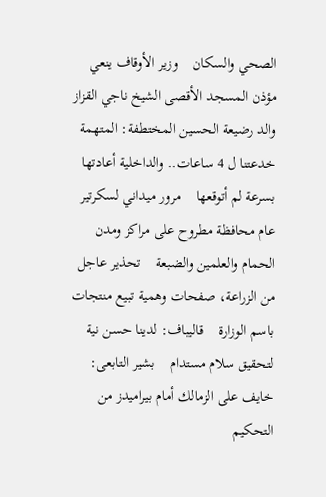الصحي والسكان    وزير الأوقاف ينعي مؤذن المسجد الأقصى الشيخ ناجي القزاز    والد رضيعة الحسين المختطفة: المتهمة خدعتنا ل 4 ساعات.. والداخلية أعادتها بسرعة لم أتوقعها    مرور ميداني لسكرتير عام محافظة مطروح على مراكز ومدن الحمام والعلمين والضبعة    تحذير عاجل من الزراعة، صفحات وهمية تبيع منتجات باسم الوزارة    قاليباف: لدينا حسن نية لتحقيق سلام مستدام    بشير التابعى: خايف على الزمالك أمام بيراميدز من التحكيم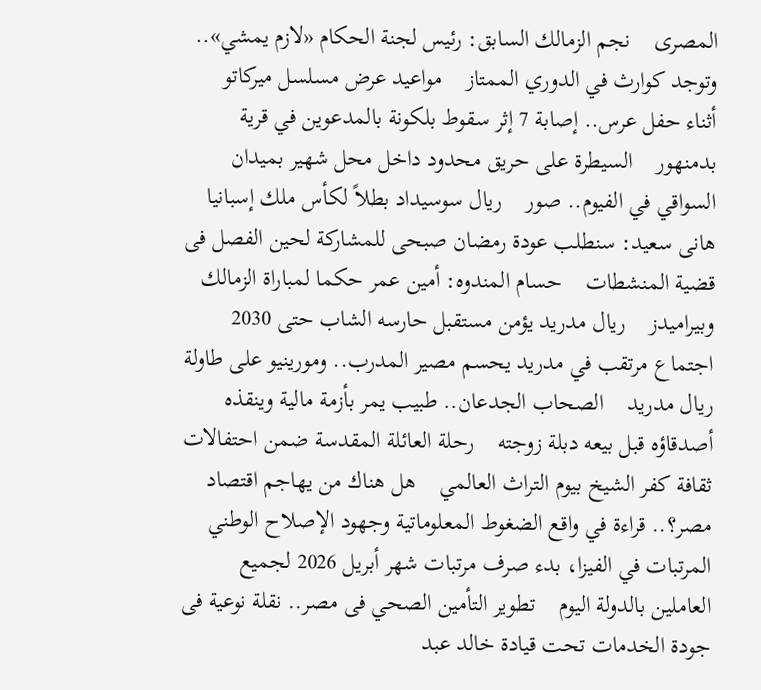المصرى    نجم الزمالك السابق: رئيس لجنة الحكام «لازم يمشي».. وتوجد كوارث في الدوري الممتاز    مواعيد عرض مسلسل ميركاتو    أثناء حفل عرس.. إصابة 7 إثر سقوط بلكونة بالمدعوين في قرية بدمنهور    السيطرة على حريق محدود داخل محل شهير بميدان السواقي في الفيوم.. صور    ريال سوسيداد بطلاً لكأس ملك إسبانيا    هانى سعيد: سنطلب عودة رمضان صبحى للمشاركة لحين الفصل فى قضية المنشطات    حسام المندوه: أمين عمر حكما لمباراة الزمالك وبيراميدز    ريال مدريد يؤمن مستقبل حارسه الشاب حتى 2030    اجتماع مرتقب في مدريد يحسم مصير المدرب.. ومورينيو على طاولة ريال مدريد    الصحاب الجدعان.. طبيب يمر بأزمة مالية وينقذه أصدقاؤه قبل بيعه دبلة زوجته    رحلة العائلة المقدسة ضمن احتفالات ثقافة كفر الشيخ بيوم التراث العالمي    هل هناك من يهاجم اقتصاد مصر؟.. قراءة في واقع الضغوط المعلوماتية وجهود الإصلاح الوطني    المرتبات في الفيزا، بدء صرف مرتبات شهر أبريل 2026 لجميع العاملين بالدولة اليوم    تطوير التأمين الصحي فى مصر.. نقلة نوعية فى جودة الخدمات تحت قيادة خالد عبد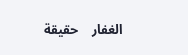الغفار    حقيقة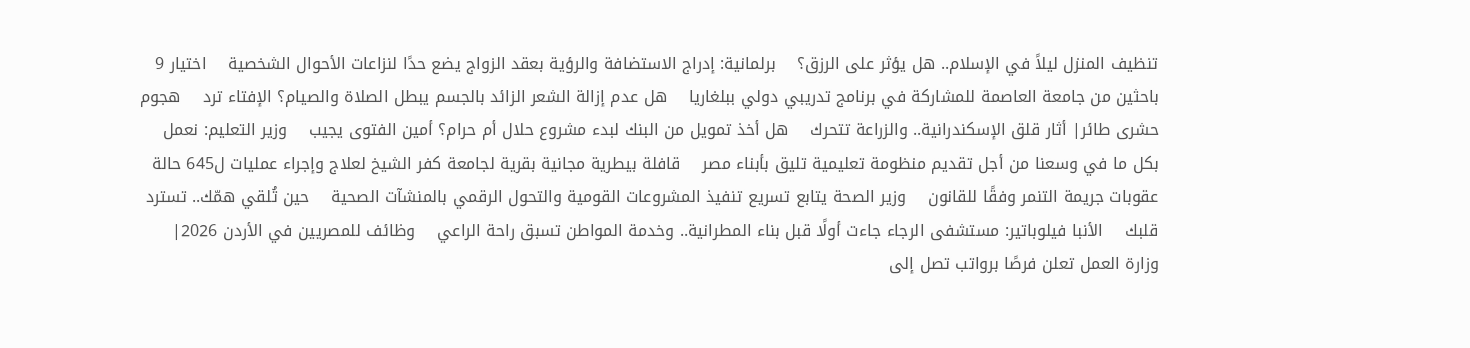تنظيف المنزل ليلاً في الإسلام.. هل يؤثر على الرزق؟    برلمانية: إدراج الاستضافة والرؤية بعقد الزواج يضع حدًا لنزاعات الأحوال الشخصية    اختيار 9 باحثين من جامعة العاصمة للمشاركة في برنامج تدريبي دولي ببلغاريا    هل عدم إزالة الشعر الزائد بالجسم يبطل الصلاة والصيام؟ الإفتاء ترد    هجوم حشرى طائر| أثار قلق الإسكندرانية.. والزراعة تتحرك    هل أخذ تمويل من البنك لبدء مشروع حلال أم حرام؟ أمين الفتوى يجيب    وزير التعليم: نعمل بكل ما في وسعنا من أجل تقديم منظومة تعليمية تليق بأبناء مصر    قافلة بيطرية مجانية بقرية لجامعة كفر الشيخ لعلاج وإجراء عمليات ل645 حالة    عقوبات جريمة التنمر وفقًا للقانون    وزير الصحة يتابع تسريع تنفيذ المشروعات القومية والتحول الرقمي بالمنشآت الصحية    حين تُلقي همّك.. تسترد قلبك    الأنبا فيلوباتير: مستشفى الرجاء جاءت أولًا قبل بناء المطرانية.. وخدمة المواطن تسبق راحة الراعي    وظائف للمصريين في الأردن 2026| وزارة العمل تعلن فرصًا برواتب تصل إلى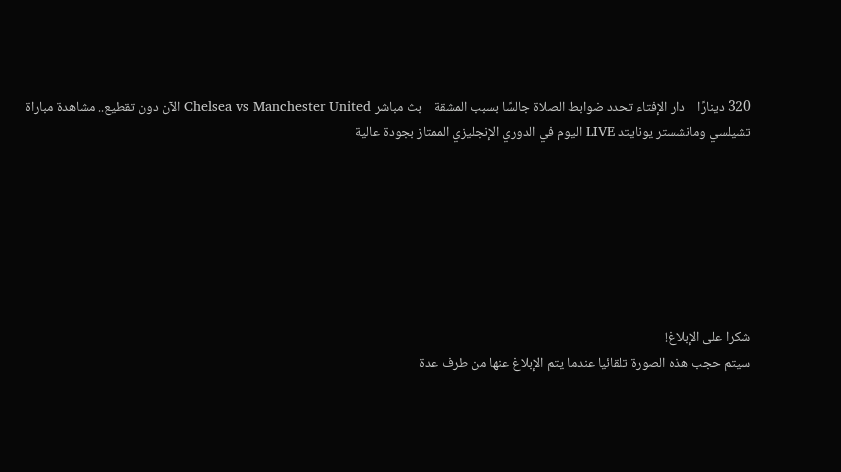320 دينارًا    دار الإفتاء تحدد ضوابط الصلاة جالسًا بسبب المشقة    بث مباشر Chelsea vs Manchester United الآن دون تقطيع.. مشاهدة مباراة تشيلسي ومانشستر يونايتد LIVE اليوم في الدوري الإنجليزي الممتاز بجودة عالية







شكرا على الإبلاغ!
سيتم حجب هذه الصورة تلقائيا عندما يتم الإبلاغ عنها من طرف عدة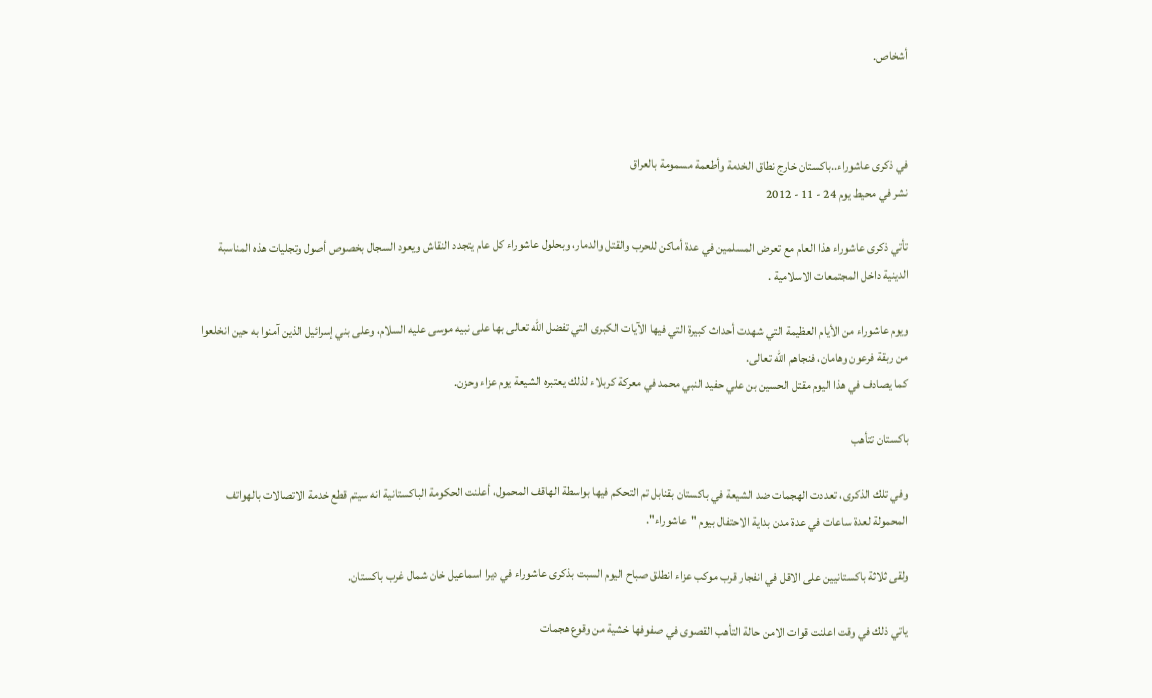أشخاص.



في ذكرى عاشوراء..باكستان خارج نطاق الخدمة وأطعمة مسمومة بالعراق
نشر في محيط يوم 24 - 11 - 2012

تأتي ذكرى عاشوراء هذا العام مع تعرض المسلمين في عدة أماكن للحرب والقتل والدمار، وبحلول عاشوراء كل عام يتجدد النقاش ويعود السجال بخصوص أصول وتجليات هذه المناسبة الدينية داخل المجتمعات الاسلامية .

ويوم عاشوراء من الأيام العظيمة التي شهدت أحداث كبيرة التي فيها الآيات الكبرى التي تفضل الله تعالى بها على نبيه موسى عليه السلام، وعلى بني إسرائيل الذين آمنوا به حين انخلعوا من ربقة فرعون وهامان، فنجاهم الله تعالى.
كما يصادف في هذا اليوم مقتل الحسين بن علي حفيد النبي محمد في معركة كربلاء لذلك يعتبره الشيعة يوم عزاء وحزن.

باكستان تتأهب

وفي تلك الذكرى، تعددت الهجمات ضد الشيعة في باكستان بقنابل تم التحكم فيها بواسطة الهاقف المحمول، أعلنت الحكومة الباكستانية انه سيتم قطع خدمة الاتصالات بالهواتف المحمولة لعدة ساعات في عدة مدن بداية الاحتفال بيوم "عاشوراء".

ولقى ثلاثة باكستانيين على الاقل في انفجار قرب موكب عزاء انطلق صباح اليوم السبت بذكرى عاشوراء في ديرا اسماعيل خان شمال غرب باكستان.

ياتي ذلك في وقت اعلنت قوات الامن حالة التأهب القصوى في صفوفها خشية من وقوع هجمات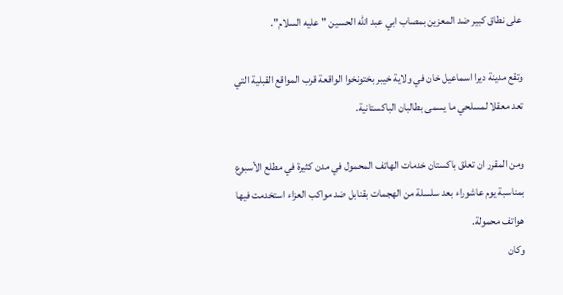على نطاق كبير ضد المعزين بمصاب ابي عبد الله الحسين "عليه السلام".

وتقع مدينة ديرا اسماعيل خان في ولاية خيبر بختونخوا الواقعة قرب المواقع القبلية التي تعد معقلا لمسلحي ما يسمى بطالبان الباكستانية.

ومن المقرر ان تعلق باكستان خدمات الهاتف المحمول في مدن كثيرة في مطلع الأسبوع بمناسبة يوم عاشوراء بعد سلسلة من الهجمات بقنابل ضد مواكب العزاء استخدمت فيها هواتف محمولة.
وكان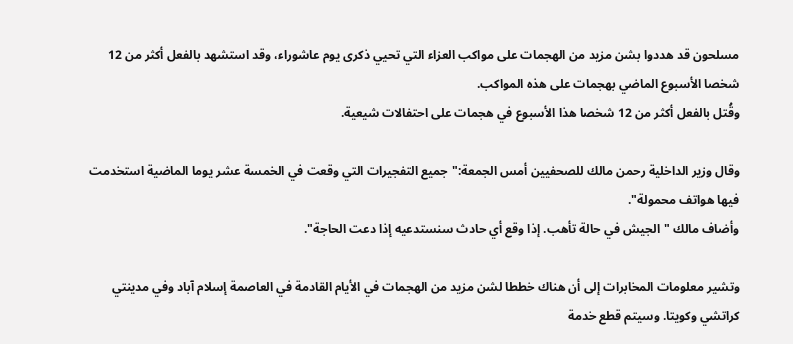مسلحون قد هددوا بشن مزيد من الهجمات على مواكب العزاء التي تحيي ذكرى يوم عاشوراء، وقد استشهد بالفعل أكثر من 12 شخصا الأسبوع الماضي بهجمات على هذه المواكب.
وقُتل بالفعل أكثر من 12 شخصا هذا الأسبوع في هجمات على احتفالات شيعية.

وقال وزير الداخلية رحمن مالك للصحفيين أمس الجمعة:"جميع التفجيرات التي وقعت في الخمسة عشر يوما الماضية استخدمت فيها هواتف محمولة".
وأضاف مالك "الجيش في حالة تأهب. إذا وقع أي حادث سنستدعيه إذا دعت الحاجة".

وتشير معلومات المخابرات إلى أن هناك خططا لشن مزيد من الهجمات في الأيام القادمة في العاصمة إسلام آباد وفي مدينتي كراتشي وكويتا. وسيتم قطع خدمة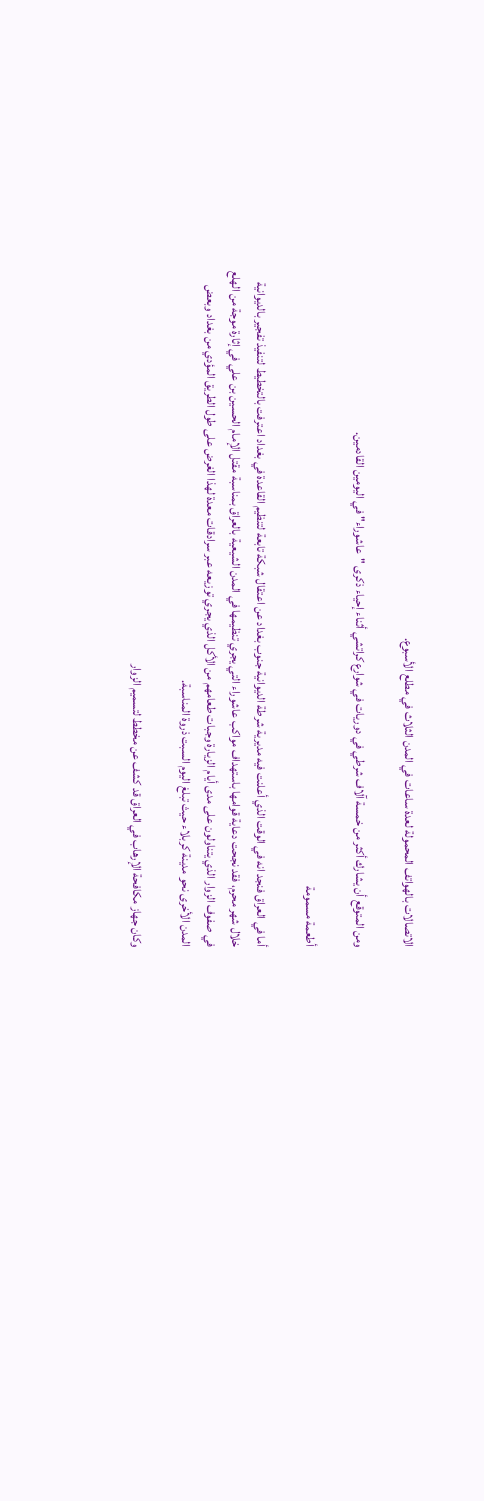الاتصالات بالهواتف المحمولة لعدة ساعات في المدن الثلاث في مطلع الأسبوع.

ومن المتوقع أن يشارك أكثر من خمسة آلاف شرطي في دوريات في شوارع كراتشي أثناء إحياء ذكرى "عاشوراء" في اليومين القادمين.

أطعمة مسمومة

أما في العراق فنجد انه في الوقت الذي أعلنت فيه مديرية شرطة الديوانية جنوب بغداد عن اعتقال شبكة تابعة لتنظيم القاعدة في بغداد اعترفت بالتخطيط لتنفيذ تفجير بالديوانية خلال شهر محرم، فقد نجحت دعاية قوامها باستهداف مواكب عاشوراء التي يجري تنظيمها في المدن الشيعية بالعراق بمناسبة مقتل الإمام الحسين بن علي في إثارة موجة من الهلع في صفوف الزوار الذي يتناولون على مدى أيام الزيارة وجبات طعامهم من الأكل الذي يجري توزيعه عبر سرادقات معدة لهذا الغرض على طول الطريق المؤدي من بغداد وبعض المدن الأخرى نحو مدينة كربلاء حيث تبلغ اليوم السبت ذروة المناسبة.

وكان جهاز مكافحة الإرهاب في العراق قد كشف عن مخطط لتسميم الزوار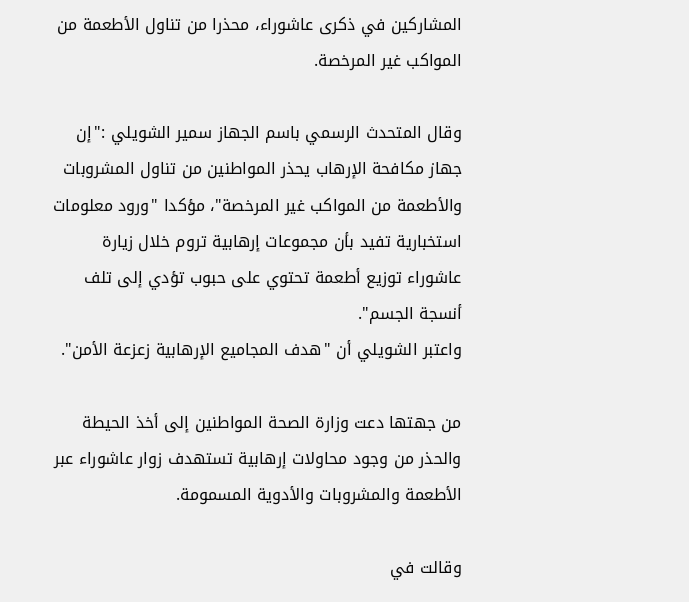المشاركين في ذكرى عاشوراء، محذرا من تناول الأطعمة من المواكب غير المرخصة.

وقال المتحدث الرسمي باسم الجهاز سمير الشويلي :"إن جهاز مكافحة الإرهاب يحذر المواطنين من تناول المشروبات والأطعمة من المواكب غير المرخصة"، مؤكدا "ورود معلومات استخبارية تفيد بأن مجموعات إرهابية تروم خلال زيارة عاشوراء توزيع أطعمة تحتوي على حبوب تؤدي إلى تلف أنسجة الجسم".
واعتبر الشويلي أن "هدف المجاميع الإرهابية زعزعة الأمن".

من جهتها دعت وزارة الصحة المواطنين إلى أخذ الحيطة والحذر من وجود محاولات إرهابية تستهدف زوار عاشوراء عبر الأطعمة والمشروبات والأدوية المسمومة.

وقالت في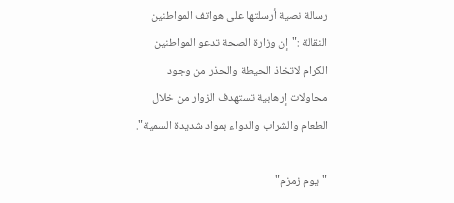رسالة نصية أرسلتها على هواتف المواطنين النقالة :"إن وزارة الصحة تدعو المواطنين الكرام لاتخاذ الحيطة والحذر من وجود محاولات إرهابية تستهدف الزوار من خلال الطعام والشراب والدواء بمواد شديدة السمية".

"يوم زمزم"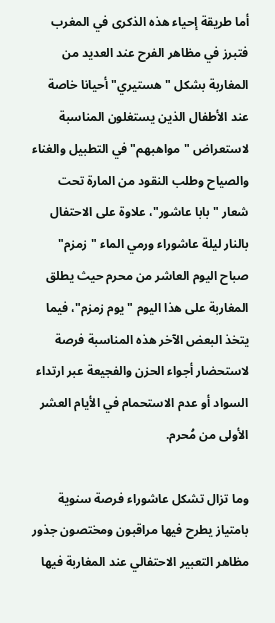أما طريقة إحياء هذه الذكرى في المغرب فتبرز في مظاهر الفرح عند العديد من المغاربة بشكل "هستيري" أحيانا خاصة عند الأطفال الذين يستغلون المناسبة لاستعراض "مواهبهم" في التطبيل والغناء والصياح وطلب النقود من المارة تحت شعار "بابا عاشور"، علاوة على الاحتفال بالنار ليلة عاشوراء ورمي الماء "زمزم" صباح اليوم العاشر من محرم حيث يطلق المغاربة على هذا اليوم "يوم زمزم"، فيما يتخذ البعض الآخر هذه المناسبة فرصة لاستحضار أجواء الحزن والفجيعة عبر ارتداء السواد أو عدم الاستحمام في الأيام العشر الأولى من مُحرم.

وما تزال تشكل عاشوراء فرصة سنوية بامتياز يطرح فيها مراقبون ومختصون جذور مظاهر التعبير الاحتفالي عند المغاربة فيها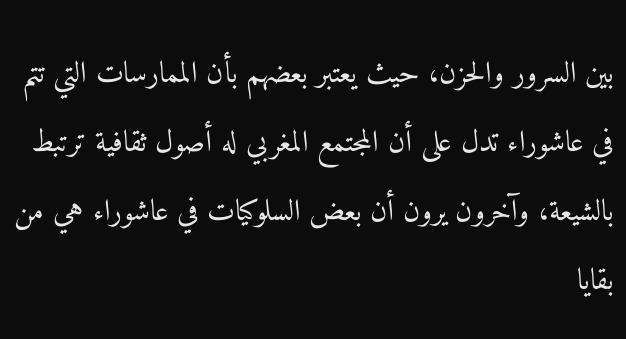بين السرور والحزن، حيث يعتبر بعضهم بأن الممارسات التي تتم في عاشوراء تدل على أن المجتمع المغربي له أصول ثقافية ترتبط بالشيعة، وآخرون يرون أن بعض السلوكيات في عاشوراء هي من بقايا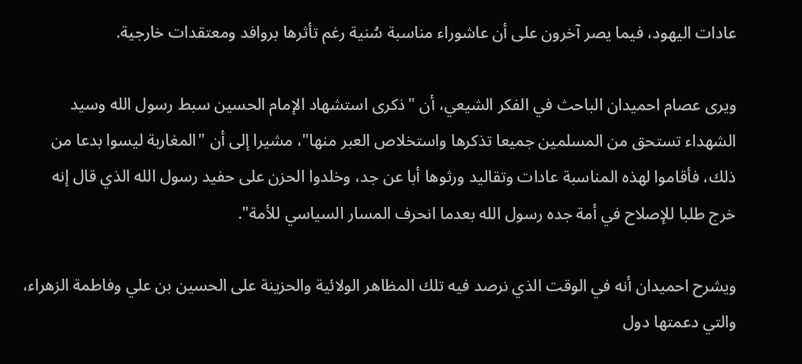عادات اليهود، فيما يصر آخرون على أن عاشوراء مناسبة سُنية رغم تأثرها بروافد ومعتقدات خارجية.

ويرى عصام احميدان الباحث في الفكر الشيعي، أن "ذكرى استشهاد الإمام الحسين سبط رسول الله وسيد الشهداء تستحق من المسلمين جميعا تذكرها واستخلاص العبر منها"، مشيرا إلى أن "المغاربة ليسوا بدعا من ذلك، فأقاموا لهذه المناسبة عادات وتقاليد ورثوها أبا عن جد، وخلدوا الحزن على حفيد رسول الله الذي قال إنه خرج طلبا للإصلاح في أمة جده رسول الله بعدما انحرف المسار السياسي للأمة".

ويشرح احميدان أنه في الوقت الذي نرصد فيه تلك المظاهر الولائية والحزينة على الحسين بن علي وفاطمة الزهراء، والتي دعمتها دول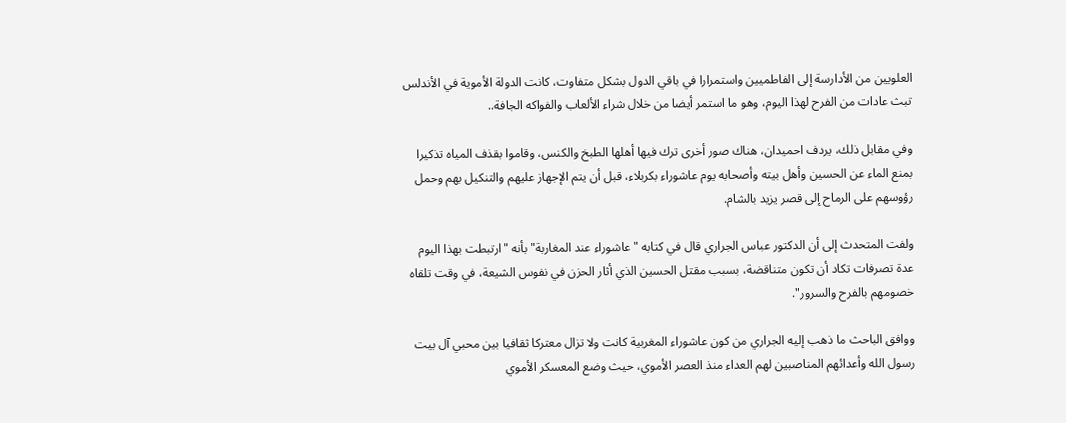العلويين من الأدارسة إلى الفاطميين واستمرارا في باقي الدول بشكل متفاوت، كانت الدولة الأموية في الأندلس تبث عادات من الفرح لهذا اليوم، وهو ما استمر أيضا من خلال شراء الألعاب والفواكه الجافة..

وفي مقابل ذلك، يردف احميدان، هناك صور أخرى ترك فيها أهلها الطبخ والكنس، وقاموا بقذف المياه تذكيرا بمنع الماء عن الحسين وأهل بيته وأصحابه يوم عاشوراء بكربلاء، قبل أن يتم الإجهاز عليهم والتنكيل بهم وحمل رؤوسهم على الرماح إلى قصر يزيد بالشام.

ولفت المتحدث إلى أن الدكتور عباس الجراري قال في كتابه "عاشوراء عند المغاربة" بأنه "ارتبطت بهذا اليوم عدة تصرفات تكاد أن تكون متناقضة، بسبب مقتل الحسين الذي أثار الحزن في نفوس الشيعة، في وقت تلقاه خصومهم بالفرح والسرور".

ووافق الباحث ما ذهب إليه الجراري من كون عاشوراء المغربية كانت ولا تزال معتركا ثقافيا بين محبي آل بيت رسول الله وأعدائهم المناصبين لهم العداء منذ العصر الأموي، حيث وضع المعسكر الأموي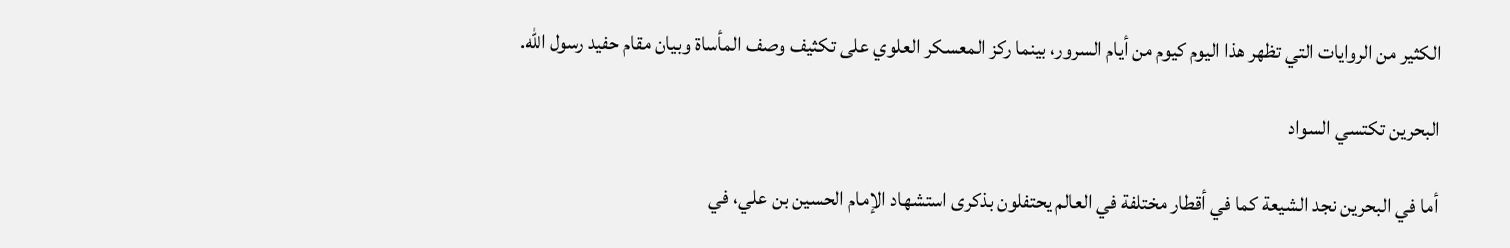الكثير من الروايات التي تظهر هذا اليوم كيوم من أيام السرور، بينما ركز المعسكر العلوي على تكثيف وصف المأساة وبيان مقام حفيد رسول الله.

البحرين تكتسي السواد

أما في البحرين نجد الشيعة كما في أقطار مختلفة في العالم يحتفلون بذكرى استشهاد الإمام الحسين بن علي، في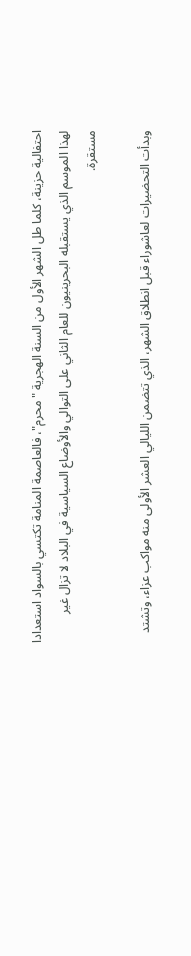احتفالية حزينة، كلما طل الشهر الأول من السنة الهجرية "محرم"، فالعاصمة المنامة تكتسي بالسواد استعدادا لهذا الموسم الذي يستقبله البحرينيون للعام الثاني على التوالي والأوضاع السياسية في البلاد لا تزال غير مستقرة.

وبدأت التحضيرات لعاشوراء قبل انطلاق الشهر، الذي تتضمن الليالي العشر الأولى منه مواكب عزاء، وتشتد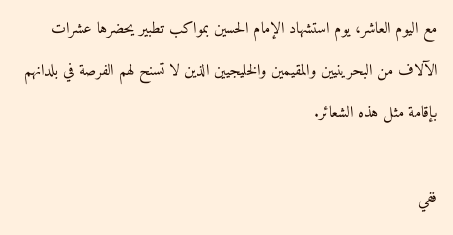مع اليوم العاشر، يوم استشهاد الإمام الحسين بمواكب تطبير يحضرها عشرات الآلاف من البحرينيين والمقيمين والخليجيين الذين لا تسنح لهم الفرصة في بلدانهم بإقامة مثل هذه الشعائر.

ففي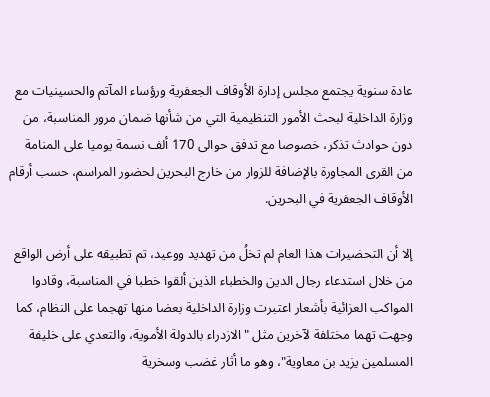عادة سنوية يجتمع مجلس إدارة الأوقاف الجعفرية ورؤساء المآتم والحسينيات مع وزارة الداخلية لبحث الأمور التنظيمية التي من شأنها ضمان مرور المناسبة، من دون حوادث تذكر، خصوصا مع تدفق حوالى 170 ألف نسمة يوميا على المنامة من القرى المجاورة بالإضافة للزوار من خارج البحرين لحضور المراسم، حسب أرقام الأوقاف الجعفرية في البحرين.

إلا أن التحضيرات هذا العام لم تخلُ من تهديد ووعيد، تم تطبيقه على أرض الواقع من خلال استدعاء رجال الدين والخطباء الذين ألقوا خطبا في المناسبة، وقادوا المواكب العزائية بأشعار اعتبرت وزارة الداخلية بعضا منها تهجما على النظام، كما وجهت تهما مختلفة لآخرين مثل "الازدراء بالدولة الأموية، والتعدي على خليفة المسلمين يزيد بن معاوية"، وهو ما أثار غضب وسخرية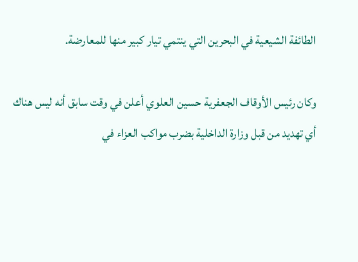الطائفة الشيعية في البحرين التي ينتمي تيار كبير منها للمعارضة.

وكان رئيس الأوقاف الجعفرية حسين العلوي أعلن في وقت سابق أنه ليس هناك أي تهديد من قبل وزارة الداخلية بضرب مواكب العزاء في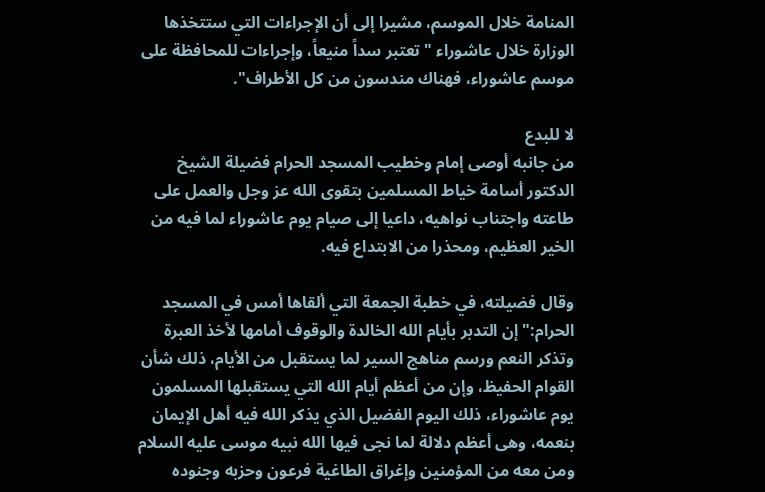المنامة خلال الموسم، مشيرا إلى أن الإجراءات التي ستتخذها الوزارة خلال عاشوراء "تعتبر سداً منيعاً، وإجراءات للمحافظة على موسم عاشوراء، فهناك مندسون من كل الأطراف".

لا للبدع
من جانبه أوصى إمام وخطيب المسجد الحرام فضيلة الشيخ الدكتور أسامة خياط المسلمين بتقوى الله عز وجل والعمل على طاعته واجتناب نواهيه، داعيا إلى صيام يوم عاشوراء لما فيه من الخير العظيم، ومحذرا من الابتداع فيه.

وقال فضيلته، في خطبة الجمعة التي ألقاها أمس في المسجد الحرام:" إن التدبر بأيام الله الخالدة والوقوف أمامها لأخذ العبرة وتذكر النعم ورسم مناهج السير لما يستقبل من الأيام، ذلك شأن القوام الحفيظ، وإن من أعظم أيام الله التي يستقبلها المسلمون يوم عاشوراء، ذلك اليوم الفضيل الذي يذكر الله فيه أهل الإيمان بنعمه، وهى أعظم دلالة لما نجى فيها الله نبيه موسى عليه السلام ومن معه من المؤمنين وإغراق الطاغية فرعون وحزبه وجنوده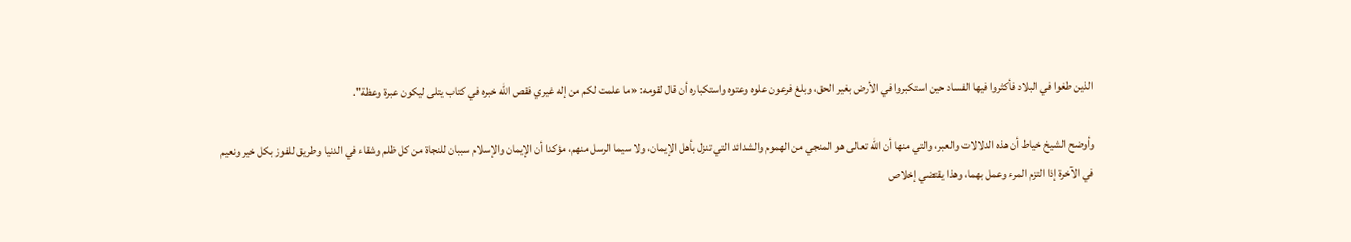الذين طغوا في البلاد فأكثروا فيها الفساد حين استكبروا في الأرض بغير الحق، وبلغ فرعون علوه وعتوه واستكباره أن قال لقومه: «ما علمت لكم من إله غيري فقص الله خبره في كتاب يتلى ليكون عبرة وعظة".

وأوضح الشيخ خياط أن هذه الدلالات والعبر، والتي منها أن الله تعالى هو المنجي من الهموم والشدائد التي تنزل بأهل الإيمان، ولا سيما الرسل منهم، مؤكدا أن الإيمان والإسلام سببان للنجاة من كل ظلم وشقاء في الدنيا وطريق للفوز بكل خير ونعيم في الآخرة إذا التزم المرء وعمل بهما، وهذا يقتضي إخلاص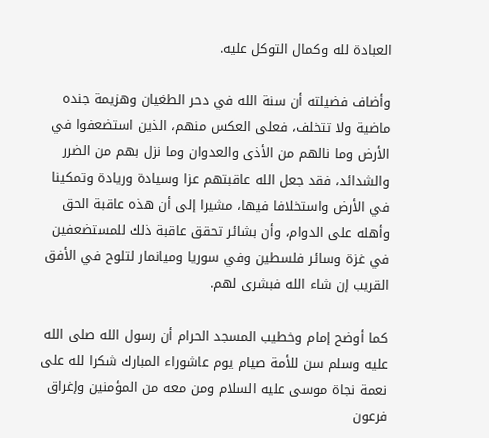العبادة لله وكمال التوكل عليه.

وأضاف فضيلته أن سنة الله في دحر الطغيان وهزيمة جنده ماضية ولا تتخلف، فعلى العكس منهم، الذين استضعفوا في الأرض وما نالهم من الأذى والعدوان وما نزل بهم من الضرر والشدائد، فقد جعل الله عاقبتهم عزا وسيادة وريادة وتمكينا في الأرض واستخلافا فيها، مشيرا إلى أن هذه عاقبة الحق وأهله على الدوام، وأن بشائر تحقق عاقبة ذلك للمستضعفين في غزة وسائر فلسطين وفي سوريا وميانمار لتلوح في الأفق القريب إن شاء الله فبشرى لهم.

كما أوضح إمام وخطيب المسجد الحرام أن رسول الله صلى الله عليه وسلم سن للأمة صيام يوم عاشوراء المبارك شكرا لله على نعمة نجاة موسى عليه السلام ومن معه من المؤمنين وإغراق فرعون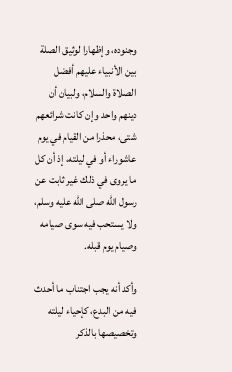وجنوده، وإظهارا لوثيق الصلة بين الأنبياء عليهم أفضل الصلاة والسلام، ولبيان أن دينهم واحد وإن كانت شرائعهم شتى، محذرا من القيام في يوم عاشوراء أو في ليلته، إذ أن كل ما يروى في ذلك غير ثابت عن رسول الله صلى الله عليه وسلم، ولا يستحب فيه سوى صيامه وصيام يوم قبله.

وأكد أنه يجب اجتناب ما أحدث فيه من البدع، كإحياء ليلته وتخصيصها بالذكر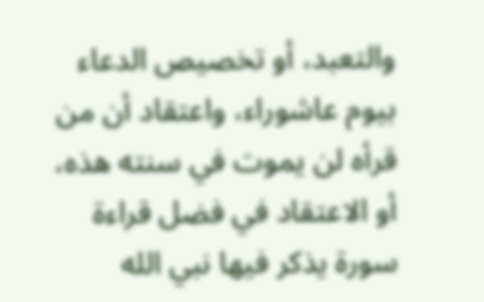والتعبد، أو تخصيص الدعاء بيوم عاشوراء، واعتقاد أن من قرأه لن يموت في سنته هذه، أو الاعتقاد في فضل قراءة سورة يذكر فيها نبي الله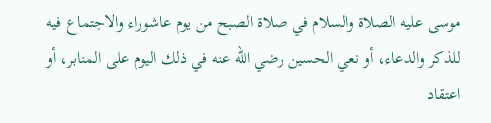موسى عليه الصلاة والسلام في صلاة الصبح من يوم عاشوراء والاجتماع فيه للذكر والدعاء، أو نعي الحسين رضي الله عنه في ذلك اليوم على المنابر، أو اعتقاد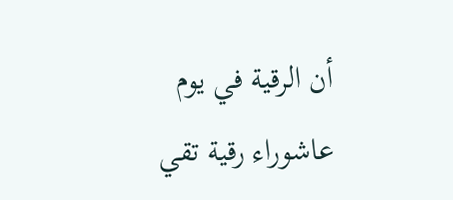أن الرقية في يوم عاشوراء رقية تقي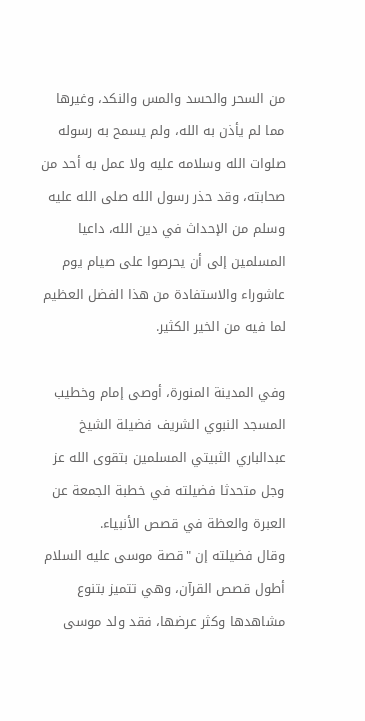من السحر والحسد والمس والنكد، وغيرها مما لم يأذن به الله، ولم يسمح به رسوله صلوات الله وسلامه عليه ولا عمل به أحد من صحابته، وقد حذر رسول الله صلى الله عليه وسلم من الإحداث في دين الله، داعيا المسلمين إلى أن يحرصوا على صيام يوم عاشوراء والاستفادة من هذا الفضل العظيم لما فيه من الخير الكثير.

وفي المدينة المنورة، أوصى إمام وخطيب المسجد النبوي الشريف فضيلة الشيخ عبدالباري الثبيتي المسلمين بتقوى الله عز وجل متحدثا فضيلته في خطبة الجمعة عن العبرة والعظة في قصص الأنبياء.
وقال فضيلته إن "قصة موسى عليه السلام أطول قصص القرآن، وهي تتميز بتنوع مشاهدها وكثر عرضها، فقد ولد موسى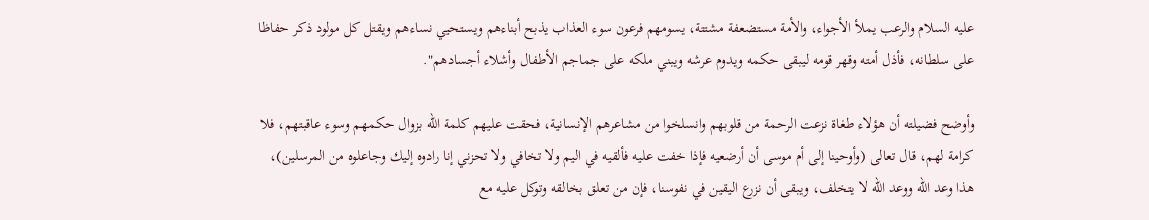عليه السلام والرعب يملأ الأجواء، والأمة مستضعفة مشتتة، يسومهم فرعون سوء العذاب يذبح أبناءهم ويستحيي نساءهم ويقتل كل مولود ذكر حفاظا على سلطانه، فأذل أمته وقهر قومه ليبقى حكمه ويدوم عرشه ويبني ملكه على جماجم الأطفال وأشلاء أجسادهم".

وأوضح فضيلته أن هؤلاء طغاة نزعت الرحمة من قلوبهم وانسلخوا من مشاعرهم الإنسانية، فحقت عليهم كلمة الله بزوال حكمهم وسوء عاقبتهم، فلا كرامة لهم، قال تعالى (وأوحينا إلى أم موسى أن أرضعيه فإذا خفت عليه فألقيه في اليم ولا تخافي ولا تحزني إنا رادوه إليك وجاعلوه من المرسلين)، هذا وعد الله ووعد الله لا يتخلف، ويبقى أن نزرع اليقين في نفوسنا، فإن من تعلق بخالقه وتوكل عليه مع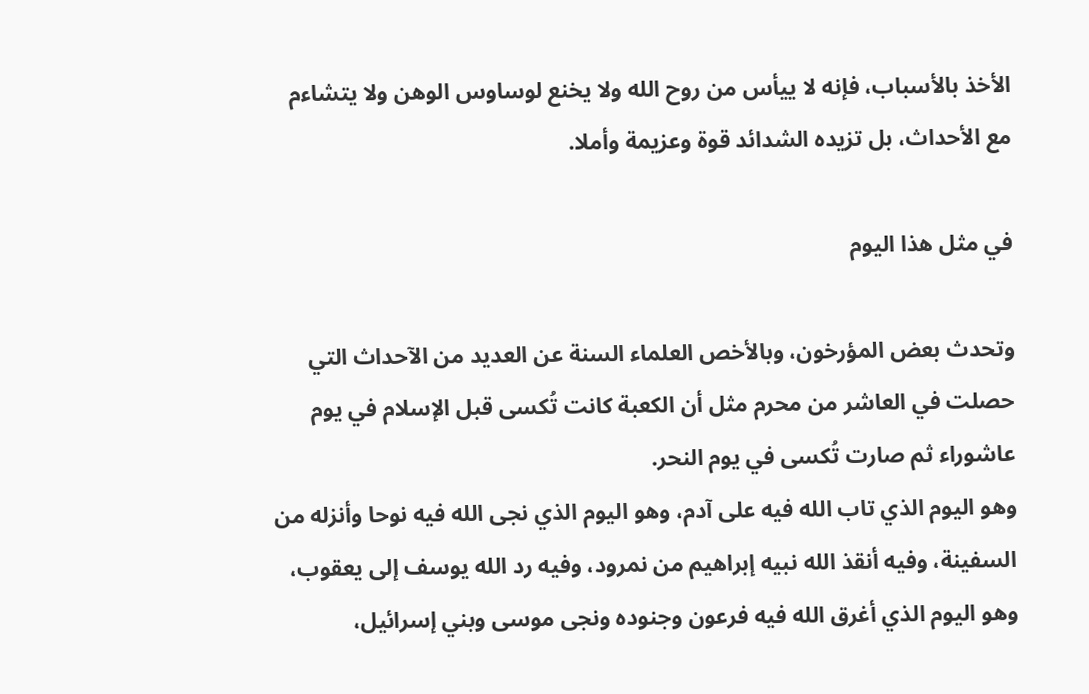الأخذ بالأسباب، فإنه لا ييأس من روح الله ولا يخنع لوساوس الوهن ولا يتشاءم مع الأحداث، بل تزيده الشدائد قوة وعزيمة وأملا.

في مثل هذا اليوم

وتحدث بعض المؤرخون، وبالأخص العلماء السنة عن العديد من الآحداث التي حصلت في العاشر من محرم مثل أن الكعبة كانت تُكسى قبل الإسلام في يوم عاشوراء ثم صارت تُكسى في يوم النحر.
وهو اليوم الذي تاب الله فيه على آدم، وهو اليوم الذي نجى الله فيه نوحا وأنزله من السفينة، وفيه أنقذ الله نبيه إبراهيم من نمرود، وفيه رد الله يوسف إلى يعقوب، وهو اليوم الذي أغرق الله فيه فرعون وجنوده ونجى موسى وبني إسرائيل،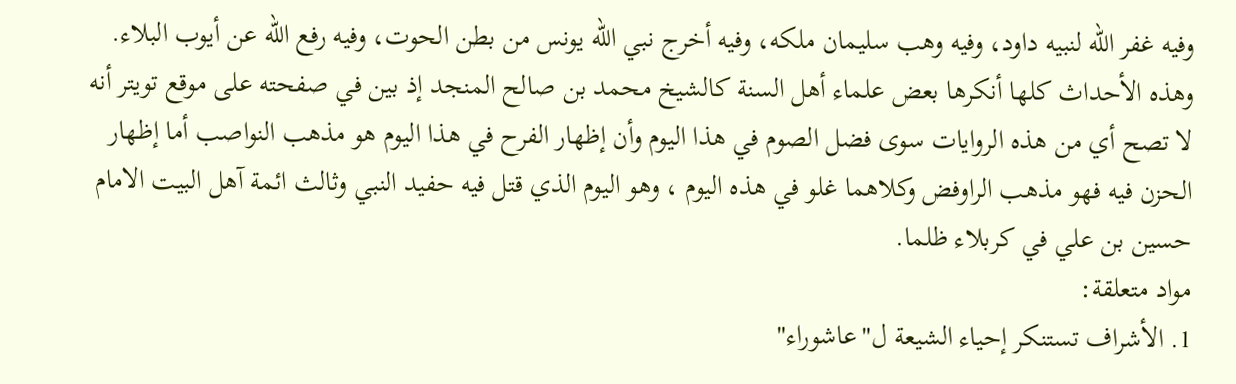وفيه غفر الله لنبيه داود، وفيه وهب سليمان ملكه، وفيه أخرج نبي الله يونس من بطن الحوت، وفيه رفع الله عن أيوب البلاء.
وهذه الأحداث كلها أنكرها بعض علماء أهل السنة كالشيخ محمد بن صالح المنجد إذ بين في صفحته على موقع تويتر أنه لا تصح أي من هذه الروايات سوى فضل الصوم في هذا اليوم وأن إظهار الفرح في هذا اليوم هو مذهب النواصب أما إظهار الحزن فيه فهو مذهب الراوفض وكلاهما غلو في هذه اليوم ، وهو اليوم الذي قتل فيه حفيد النبي وثالث ائمة آهل البيت الامام حسين بن علي في كربلاء ظلما.
مواد متعلقة:
1. الأشراف تستنكر إحياء الشيعة ل"عاشوراء"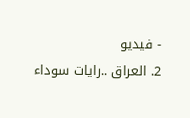- فيديو
2. العراق ..رايات سوداء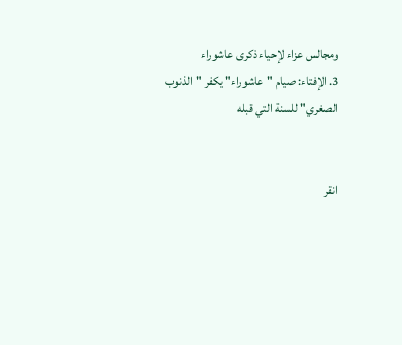ومجالس عزاء لإحياء ذكرى عاشوراء
3. الإفتاء: صيام "عاشوراء" يكفر "الذنوب الصغري" للسنة التي قبله


انقر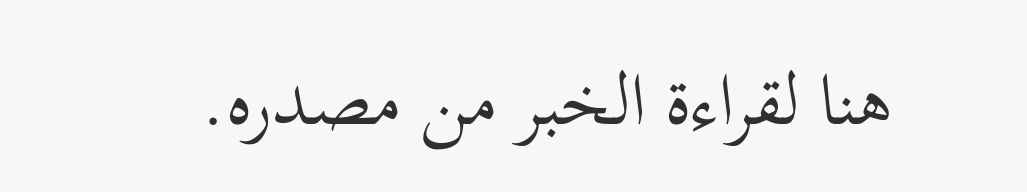هنا لقراءة الخبر من مصدره.